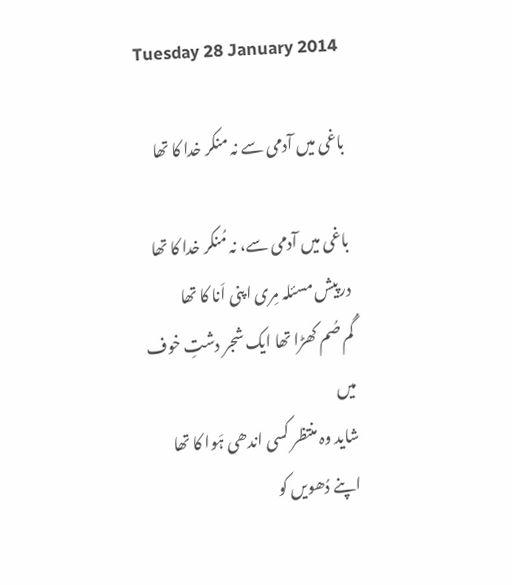Tuesday 28 January 2014

باغی میں آدمی سے نہ منکر خدا کا تھا

باغی میں آدمی سے، نہ مُنکر خدا کا تھا
درپیش مسئلہ مِری اپنی اَنا کا تھا
گُم صُم کھڑا تھا ایک شجر دشتِ خوف میں
شاید وہ منتظر کسی اندھی ہَوا کا تھا
اپنے دُھویں کو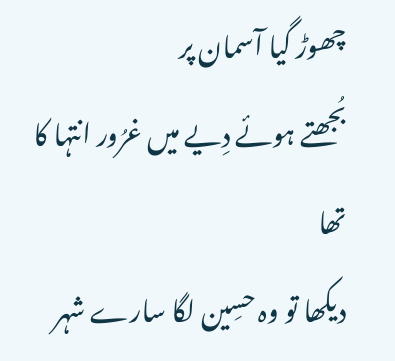چھوڑ گیا آسمان پر
بُجھتے ہوئے دِیے میں غرُور انتہا کا تھا
دیکھا تو وہ حسِین لگا سارے شہر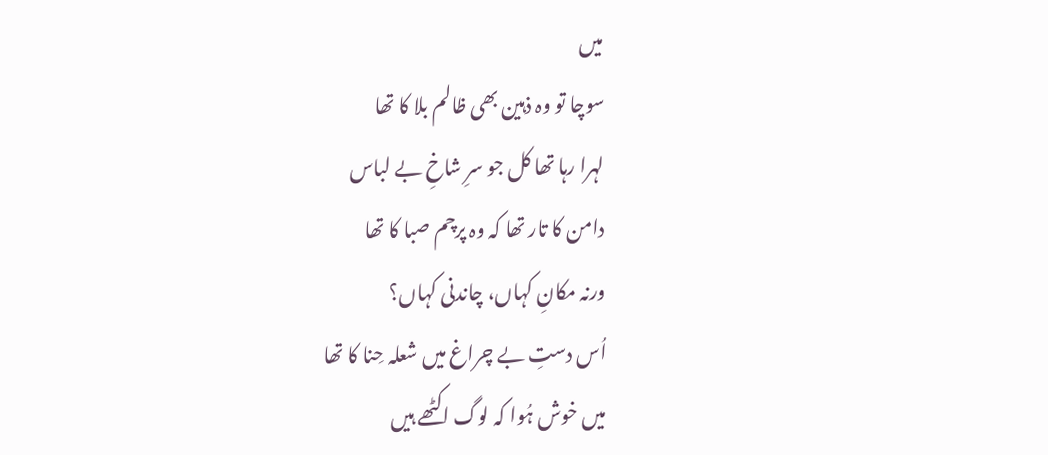میں
سوچا تو وہ ذہین بھی ظالم بلا کا تھا
لہرا رہا تھا کل جو سرِ شاخِ بے لباس
دامن کا تار تھا کہ وہ پرچم صبا کا تھا
ورنہ مکانِ کہاں، چاندنی کہاں؟
اُس دستِ بے چراغ میں شعلہ حِنا کا تھا
میں خوش ہُوا کہ لوگ اکٹھے ہیں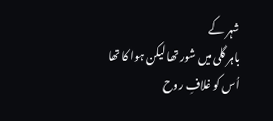شہر کے
باہر گلی میں شور تھا لیکن ہوا کا تھا
اُس کو غلافِ روح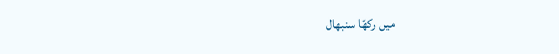میں رکھّا سنبھال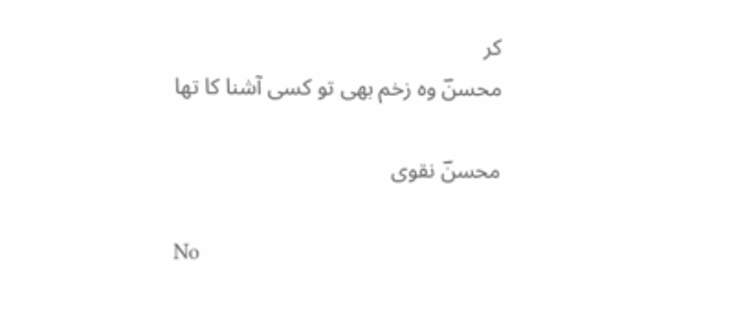کر
محسنؔ وہ زخم بھی تو کسی آشنا کا تھا

محسنؔ نقوی

No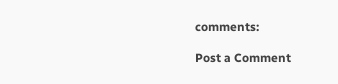comments:

Post a Comment